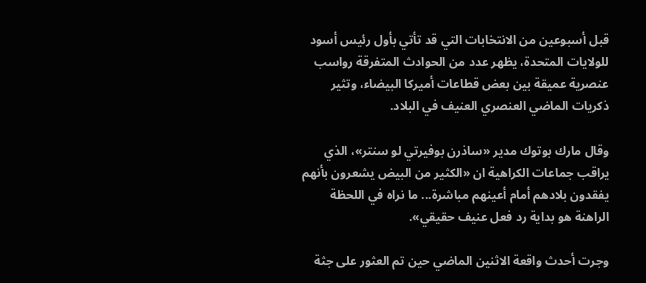قبل أسبوعين من الانتخابات التي قد تأتي بأول رئيس أسود للولايات المتحدة، يظهر عدد من الحوادث المتفرقة رواسب عنصرية عميقة بين بعض قطاعات أميركا البيضاء، وتثير ذكريات الماضي العنصري العنيف في البلاد.

وقال مارك بوتوك مدير «ساذرن بوفيرتي لو سنتر»، الذي يراقب جماعات الكراهية ان «الكثير من البيض يشعرون بأنهم يفقدون بلادهم أمام أعينهم مباشرة... ما نراه في اللحظة الراهنة هو بداية رد فعل عنيف حقيقي».

وجرت أحدث واقعة الاثنين الماضي حين تم العثور على جثة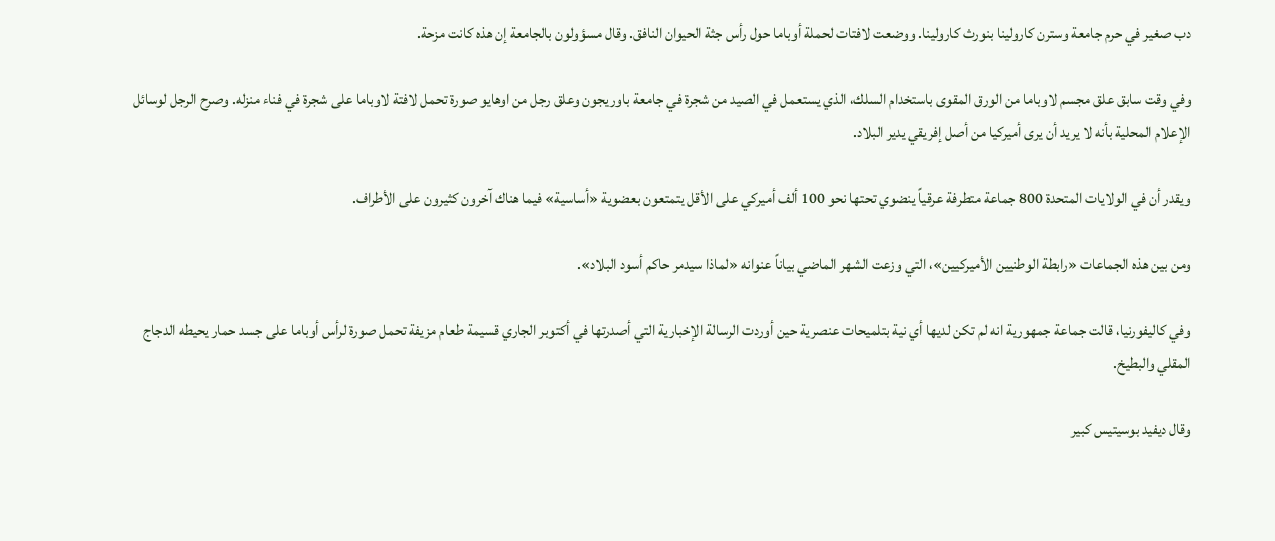دب صغير في حرم جامعة وسترن كارولينا بنورث كارولينا. ووضعت لافتات لحملة أوباما حول رأس جثة الحيوان النافق. وقال مسؤولون بالجامعة إن هذه كانت مزحة.

وفي وقت سابق علق مجسم لاوباما من الورق المقوى باستخدام السلك، الذي يستعمل في الصيد من شجرة في جامعة باوريجون وعلق رجل من اوهايو صورة تحمل لافتة لاوباما على شجرة في فناء منزله. وصرح الرجل لوسائل الإعلام المحلية بأنه لا يريد أن يرى أميركيا من أصل إفريقي يدير البلاد.

ويقدر أن في الولايات المتحدة 800 جماعة متطرفة عرقياً ينضوي تحتها نحو 100 ألف أميركي على الأقل يتمتعون بعضوية «أساسية» فيما هناك آخرون كثيرون على الأطراف.

ومن بين هذه الجماعات «رابطة الوطنيين الأميركيين»، التي وزعت الشهر الماضي بياناً عنوانه «لماذا سيدمر حاكم أسود البلاد».

وفي كاليفورنيا، قالت جماعة جمهورية انه لم تكن لديها أي نية بتلميحات عنصرية حين أوردت الرسالة الإخبارية التي أصدرتها في أكتوبر الجاري قسيمة طعام مزيفة تحمل صورة لرأس أوباما على جسد حمار يحيطه الدجاج المقلي والبطيخ.

وقال ديفيد بوسيتيس كبير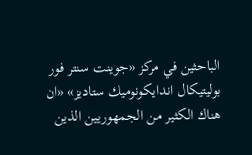الباحثين في مركز «جوينت سنتر فور بوليتيكال اندايكونوميك ستاديز» «ان هناك الكثير من الجمهوريين الذين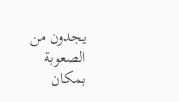يجدون من الصعوبة بمكان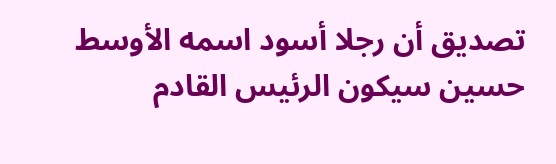تصديق أن رجلا أسود اسمه الأوسط حسين سيكون الرئيس القادم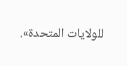للولايات المتحدة».